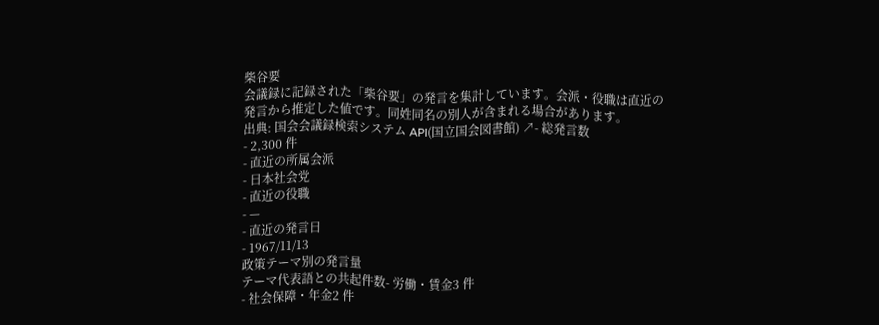柴谷要
会議録に記録された「柴谷要」の発言を集計しています。会派・役職は直近の発言から推定した値です。同姓同名の別人が含まれる場合があります。
出典: 国会会議録検索システム API(国立国会図書館) ↗- 総発言数
- 2,300 件
- 直近の所属会派
- 日本社会党
- 直近の役職
- —
- 直近の発言日
- 1967/11/13
政策テーマ別の発言量
テーマ代表語との共起件数- 労働・賃金3 件
- 社会保障・年金2 件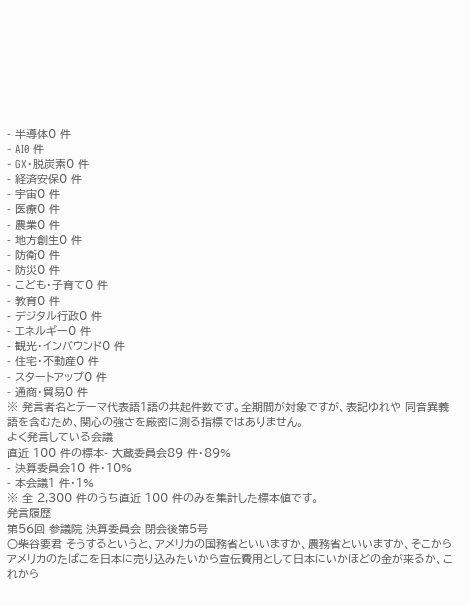- 半導体0 件
- AI0 件
- GX・脱炭素0 件
- 経済安保0 件
- 宇宙0 件
- 医療0 件
- 農業0 件
- 地方創生0 件
- 防衛0 件
- 防災0 件
- こども・子育て0 件
- 教育0 件
- デジタル行政0 件
- エネルギー0 件
- 観光・インバウンド0 件
- 住宅・不動産0 件
- スタートアップ0 件
- 通商・貿易0 件
※ 発言者名とテーマ代表語1語の共起件数です。全期間が対象ですが、表記ゆれや 同音異義語を含むため、関心の強さを厳密に測る指標ではありません。
よく発言している会議
直近 100 件の標本- 大蔵委員会89 件・89%
- 決算委員会10 件・10%
- 本会議1 件・1%
※ 全 2,300 件のうち直近 100 件のみを集計した標本値です。
発言履歴
第56回 参議院 決算委員会 閉会後第5号
○柴谷要君 そうするというと、アメリカの国務省といいますか、農務省といいますか、そこからアメリカのたばこを日本に売り込みたいから宣伝費用として日本にいかほどの金が来るか、これから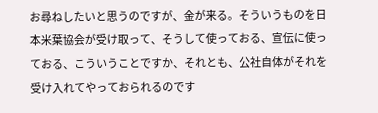お尋ねしたいと思うのですが、金が来る。そういうものを日本米葉協会が受け取って、そうして使っておる、宣伝に使っておる、こういうことですか、それとも、公社自体がそれを受け入れてやっておられるのです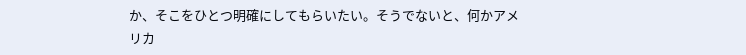か、そこをひとつ明確にしてもらいたい。そうでないと、何かアメリカ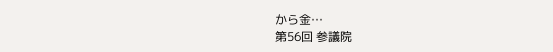から金…
第56回 参議院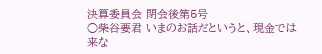決算委員会 閉会後第5号
○柴谷要君 いまのお話だというと、現金では来な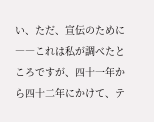い、ただ、宣伝のために――これは私が調べたところですが、四十一年から四十二年にかけて、テ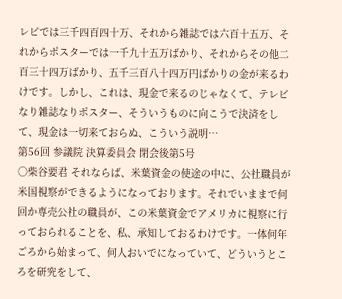レビでは三千四百四十万、それから雑誌では六百十五万、それからポスターでは一千九十五万ばかり、それからその他二百三十四万ばかり、五千三百八十四万円ばかりの金が来るわけです。しかし、これは、現金で来るのじゃなくて、テレビなり雑誌なりポスター、そういうものに向こうで決済をして、現金は一切来ておらぬ、こういう説明…
第56回 参議院 決算委員会 閉会後第5号
○柴谷要君 それならば、米葉資金の使途の中に、公社職員が米国視察ができるようになっております。それでいままで何回か専売公社の職員が、この米葉資金でアメリカに視察に行っておられることを、私、承知しておるわけです。一体何年ごろから始まって、何人おいでになっていて、どういうところを研究をして、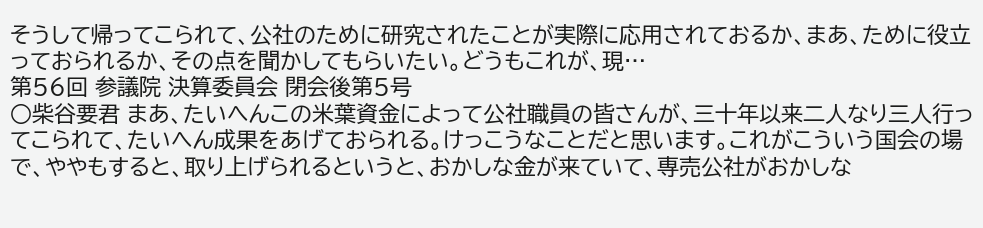そうして帰ってこられて、公社のために研究されたことが実際に応用されておるか、まあ、ために役立っておられるか、その点を聞かしてもらいたい。どうもこれが、現…
第56回 参議院 決算委員会 閉会後第5号
○柴谷要君 まあ、たいへんこの米葉資金によって公社職員の皆さんが、三十年以来二人なり三人行ってこられて、たいへん成果をあげておられる。けっこうなことだと思います。これがこういう国会の場で、ややもすると、取り上げられるというと、おかしな金が来ていて、専売公社がおかしな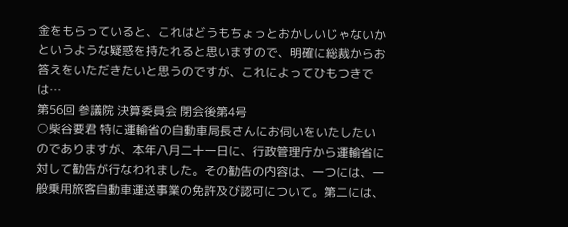金をもらっていると、これはどうもちょっとおかしいじゃないかというような疑惑を持たれると思いますので、明確に総裁からお答えをいただきたいと思うのですが、これによってひもつきでは…
第56回 参議院 決算委員会 閉会後第4号
○柴谷要君 特に運輸省の自動車局長さんにお伺いをいたしたいのでありますが、本年八月二十一日に、行政管理庁から運輸省に対して勧告が行なわれました。その勧告の内容は、一つには、一般乗用旅客自動車運送事業の免許及び認可について。第二には、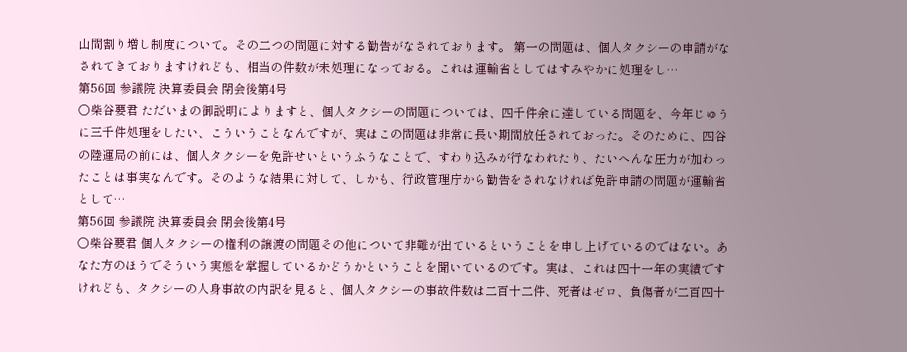山間割り増し制度について。その二つの問題に対する勧告がなされております。 第一の問題は、個人タクシーの申請がなされてきておりますけれども、相当の件数が未処理になっておる。これは運輸省としてはすみやかに処理をし…
第56回 参議院 決算委員会 閉会後第4号
○柴谷要君 ただいまの御説明によりますと、個人タクシーの問題については、四千件余に達している問題を、今年じゅうに三千件処理をしたい、こういうことなんですが、実はこの問題は非常に長い期間放任されておった。そのために、四谷の陸運局の前には、個人タクシーを免許せいというふうなことで、すわり込みが行なわれたり、たいへんな圧力が加わったことは事実なんです。そのような結果に対して、しかも、行政管理庁から勧告をされなければ免許申請の問題が運輸省として…
第56回 参議院 決算委員会 閉会後第4号
○柴谷要君 個人タクシーの権利の譲渡の問題その他について非難が出ているということを申し上げているのではない。あなた方のほうでそういう実態を掌握しているかどうかということを聞いているのです。実は、これは四十一年の実績ですけれども、タクシーの人身事故の内訳を見ると、個人タクシーの事故件数は二百十二件、死者はゼロ、負傷者が二百四十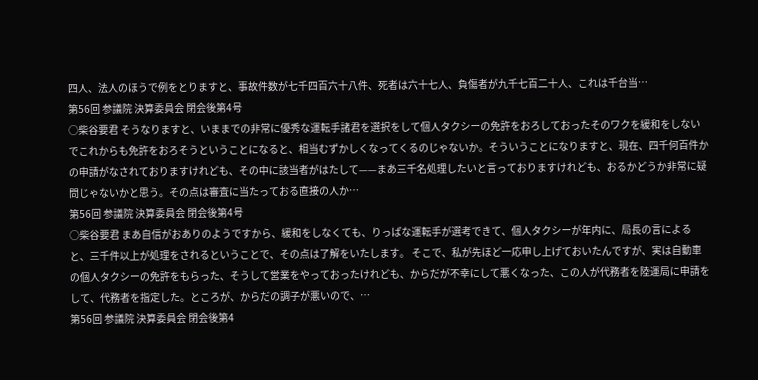四人、法人のほうで例をとりますと、事故件数が七千四百六十八件、死者は六十七人、負傷者が九千七百二十人、これは千台当…
第56回 参議院 決算委員会 閉会後第4号
○柴谷要君 そうなりますと、いままでの非常に優秀な運転手諸君を選択をして個人タクシーの免許をおろしておったそのワクを緩和をしないでこれからも免許をおろそうということになると、相当むずかしくなってくるのじゃないか。そういうことになりますと、現在、四千何百件かの申請がなされておりますけれども、その中に該当者がはたして——まあ三千名処理したいと言っておりますけれども、おるかどうか非常に疑問じゃないかと思う。その点は審査に当たっておる直接の人か…
第56回 参議院 決算委員会 閉会後第4号
○柴谷要君 まあ自信がおありのようですから、緩和をしなくても、りっぱな運転手が選考できて、個人タクシーが年内に、局長の言によると、三千件以上が処理をされるということで、その点は了解をいたします。 そこで、私が先ほど一応申し上げておいたんですが、実は自動車の個人タクシーの免許をもらった、そうして営業をやっておったけれども、からだが不幸にして悪くなった、この人が代務者を陸運局に申請をして、代務者を指定した。ところが、からだの調子が悪いので、…
第56回 参議院 決算委員会 閉会後第4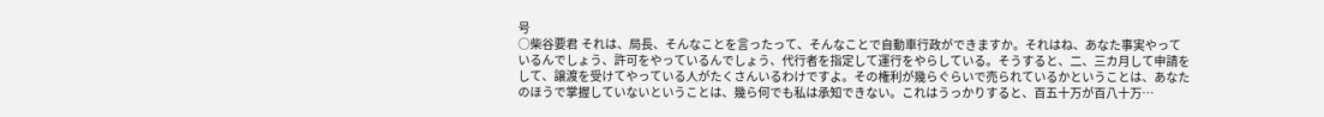号
○柴谷要君 それは、局長、そんなことを言ったって、そんなことで自動車行政ができますか。それはね、あなた事実やっているんでしょう、許可をやっているんでしょう、代行者を指定して運行をやらしている。そうすると、二、三カ月して申請をして、譲渡を受けてやっている人がたくさんいるわけですよ。その権利が幾らぐらいで売られているかということは、あなたのほうで掌握していないということは、幾ら何でも私は承知できない。これはうっかりすると、百五十万が百八十万…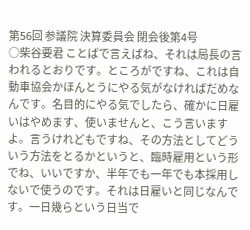第56回 参議院 決算委員会 閉会後第4号
○柴谷要君 ことばで言えばね、それは局長の言われるとおりです。ところがですね、これは自動車協会かほんとうにやる気がなければだめなんです。名目的にやる気でしたら、確かに日雇いはやめます、使いませんと、こう言いますよ。言うけれどもですね、その方法としてどういう方法をとるかというと、臨時雇用という形でね、いいですか、半年でも一年でも本採用しないで使うのです。それは日雇いと同じなんです。一日幾らという日当で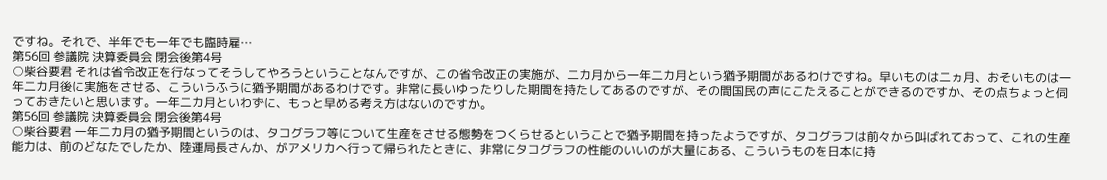ですね。それで、半年でも一年でも臨時雇…
第56回 参議院 決算委員会 閉会後第4号
○柴谷要君 それは省令改正を行なってそうしてやろうということなんですが、この省令改正の実施が、二カ月から一年二カ月という猶予期間があるわけですね。早いものは二ヵ月、おそいものは一年二カ月後に実施をさせる、こういうふうに猶予期間があるわけです。非常に長いゆったりした期間を持たしてあるのですが、その間国民の声にこたえることができるのですか、その点ちょっと伺っておきたいと思います。一年二カ月といわずに、もっと早める考え方はないのですか。
第56回 参議院 決算委員会 閉会後第4号
○柴谷要君 一年二カ月の猶予期間というのは、タコグラフ等について生産をさせる態勢をつくらせるということで猶予期間を持ったようですが、タコグラフは前々から叫ばれておって、これの生産能力は、前のどなたでしたか、陸運局長さんか、がアメリカへ行って帰られたときに、非常にタコグラフの性能のいいのが大量にある、こういうものを日本に持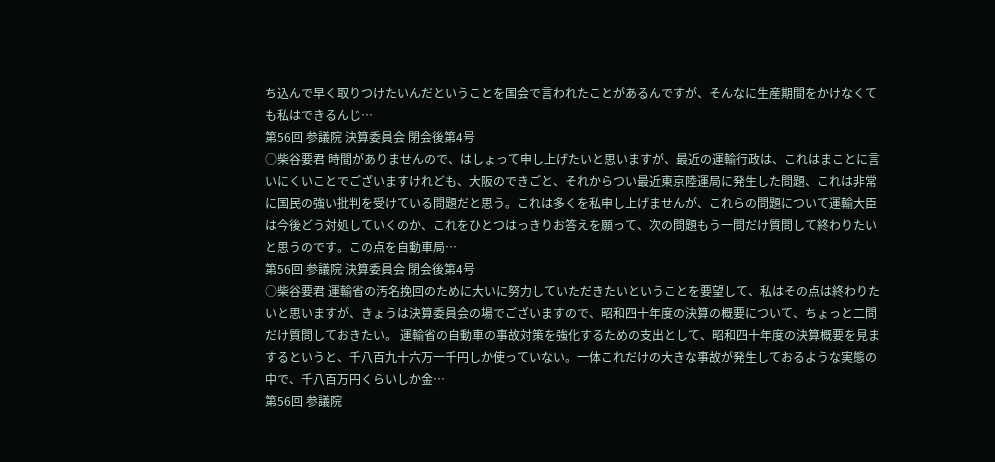ち込んで早く取りつけたいんだということを国会で言われたことがあるんですが、そんなに生産期間をかけなくても私はできるんじ…
第56回 参議院 決算委員会 閉会後第4号
○柴谷要君 時間がありませんので、はしょって申し上げたいと思いますが、最近の運輸行政は、これはまことに言いにくいことでございますけれども、大阪のできごと、それからつい最近東京陸運局に発生した問題、これは非常に国民の強い批判を受けている問題だと思う。これは多くを私申し上げませんが、これらの問題について運輸大臣は今後どう対処していくのか、これをひとつはっきりお答えを願って、次の問題もう一問だけ質問して終わりたいと思うのです。この点を自動車局…
第56回 参議院 決算委員会 閉会後第4号
○柴谷要君 運輸省の汚名挽回のために大いに努力していただきたいということを要望して、私はその点は終わりたいと思いますが、きょうは決算委員会の場でございますので、昭和四十年度の決算の概要について、ちょっと二問だけ質問しておきたい。 運輸省の自動車の事故対策を強化するための支出として、昭和四十年度の決算概要を見まするというと、千八百九十六万一千円しか使っていない。一体これだけの大きな事故が発生しておるような実態の中で、千八百万円くらいしか金…
第56回 参議院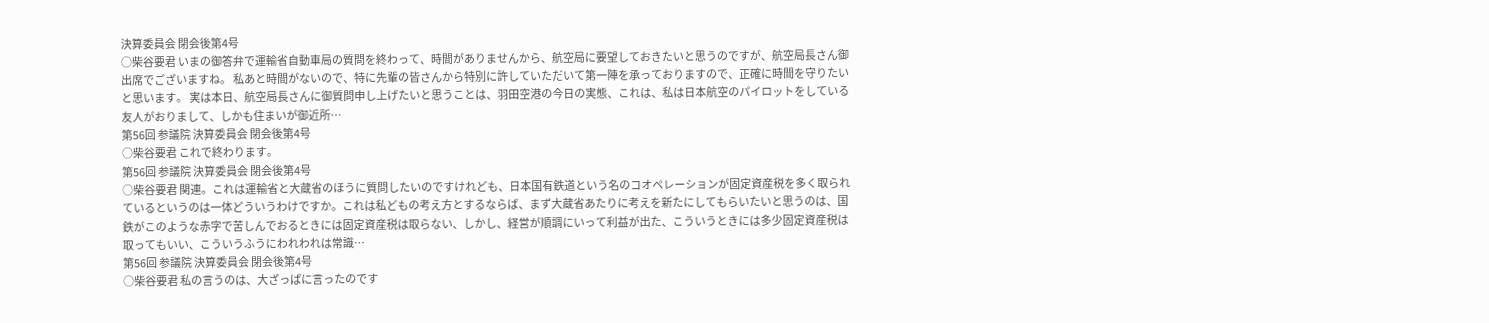決算委員会 閉会後第4号
○柴谷要君 いまの御答弁で運輸省自動車局の質問を終わって、時間がありませんから、航空局に要望しておきたいと思うのですが、航空局長さん御出席でございますね。 私あと時間がないので、特に先輩の皆さんから特別に許していただいて第一陣を承っておりますので、正確に時間を守りたいと思います。 実は本日、航空局長さんに御質問申し上げたいと思うことは、羽田空港の今日の実態、これは、私は日本航空のパイロットをしている友人がおりまして、しかも住まいが御近所…
第56回 参議院 決算委員会 閉会後第4号
○柴谷要君 これで終わります。
第56回 参議院 決算委員会 閉会後第4号
○柴谷要君 関連。これは運輸省と大蔵省のほうに質問したいのですけれども、日本国有鉄道という名のコオペレーションが固定資産税を多く取られているというのは一体どういうわけですか。これは私どもの考え方とするならば、まず大蔵省あたりに考えを新たにしてもらいたいと思うのは、国鉄がこのような赤字で苦しんでおるときには固定資産税は取らない、しかし、経営が順調にいって利益が出た、こういうときには多少固定資産税は取ってもいい、こういうふうにわれわれは常識…
第56回 参議院 決算委員会 閉会後第4号
○柴谷要君 私の言うのは、大ざっぱに言ったのです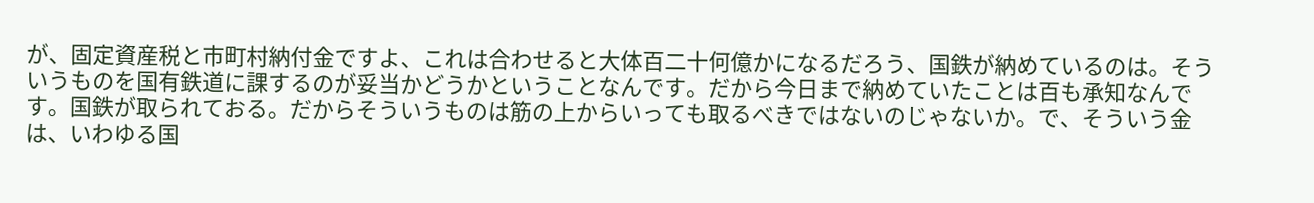が、固定資産税と市町村納付金ですよ、これは合わせると大体百二十何億かになるだろう、国鉄が納めているのは。そういうものを国有鉄道に課するのが妥当かどうかということなんです。だから今日まで納めていたことは百も承知なんです。国鉄が取られておる。だからそういうものは筋の上からいっても取るべきではないのじゃないか。で、そういう金は、いわゆる国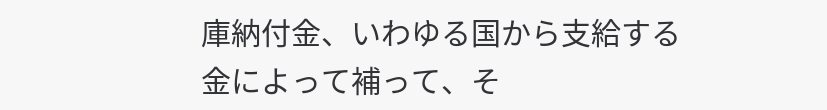庫納付金、いわゆる国から支給する金によって補って、そ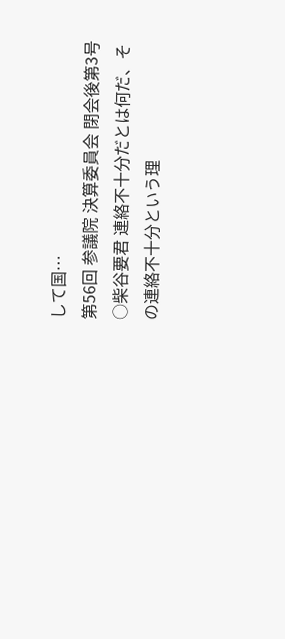して国…
第56回 参議院 決算委員会 閉会後第3号
○柴谷要君 連絡不十分だとは何だ、その連絡不十分という理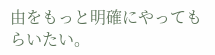由をもっと明確にやってもらいたい。